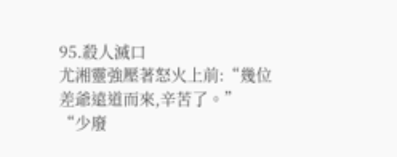95.殺人滅口
尤湘靈強壓著怒火上前:“幾位差爺遠道而來,辛苦了。”
“少廢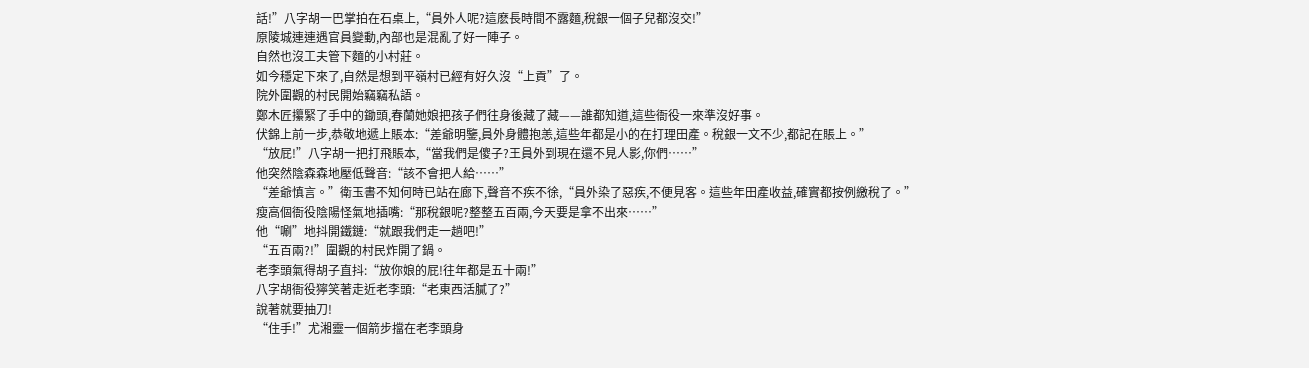話!”八字胡一巴掌拍在石桌上,“員外人呢?這麽長時間不露麵,稅銀一個子兒都沒交!”
原陵城連連遇官員變動,內部也是混亂了好一陣子。
自然也沒工夫管下麵的小村莊。
如今穩定下來了,自然是想到平嶺村已經有好久沒“上貢”了。
院外圍觀的村民開始竊竊私語。
鄭木匠攥緊了手中的鋤頭,春蘭她娘把孩子們往身後藏了藏——誰都知道,這些衙役一來準沒好事。
伏錦上前一步,恭敬地遞上賬本:“差爺明鑒,員外身體抱恙,這些年都是小的在打理田產。稅銀一文不少,都記在賬上。”
“放屁!”八字胡一把打飛賬本,“當我們是傻子?王員外到現在還不見人影,你們……”
他突然陰森森地壓低聲音:“該不會把人給……”
“差爺慎言。”衛玉書不知何時已站在廊下,聲音不疾不徐,“員外染了惡疾,不便見客。這些年田產收益,確實都按例繳稅了。”
瘦高個衙役陰陽怪氣地插嘴:“那稅銀呢?整整五百兩,今天要是拿不出來……”
他“唰”地抖開鐵鏈:“就跟我們走一趟吧!”
“五百兩?!”圍觀的村民炸開了鍋。
老李頭氣得胡子直抖:“放你娘的屁!往年都是五十兩!”
八字胡衙役獰笑著走近老李頭:“老東西活膩了?”
說著就要抽刀!
“住手!”尤湘靈一個箭步擋在老李頭身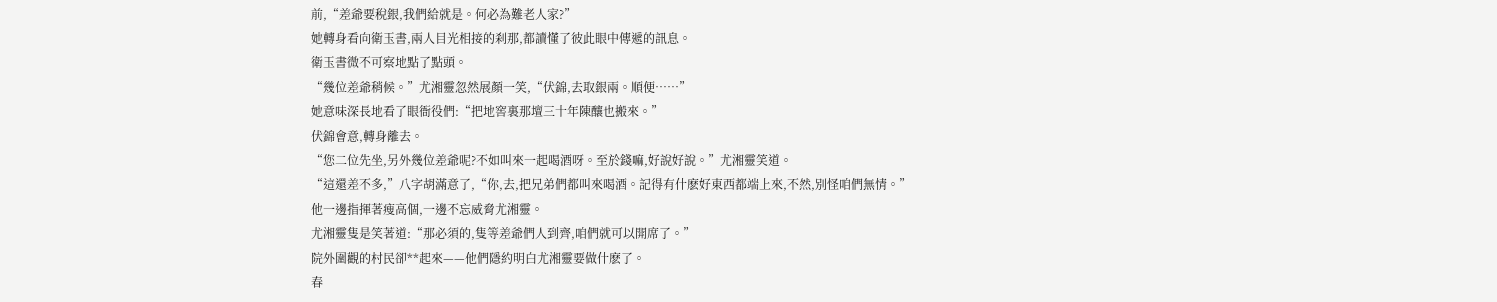前,“差爺要稅銀,我們給就是。何必為難老人家?”
她轉身看向衛玉書,兩人目光相接的刹那,都讀懂了彼此眼中傳遞的訊息。
衛玉書微不可察地點了點頭。
“幾位差爺稍候。”尤湘靈忽然展顏一笑,“伏錦,去取銀兩。順便……”
她意味深長地看了眼衙役們:“把地窖裏那壇三十年陳釀也搬來。”
伏錦會意,轉身離去。
“您二位先坐,另外幾位差爺呢?不如叫來一起喝酒呀。至於錢嘛,好說好說。”尤湘靈笑道。
“這還差不多,”八字胡滿意了,“你,去,把兄弟們都叫來喝酒。記得有什麽好東西都端上來,不然,別怪咱們無情。”
他一邊指揮著瘦高個,一邊不忘威脅尤湘靈。
尤湘靈隻是笑著道:“那必須的,隻等差爺們人到齊,咱們就可以開席了。”
院外圍觀的村民卻**起來——他們隱約明白尤湘靈要做什麽了。
春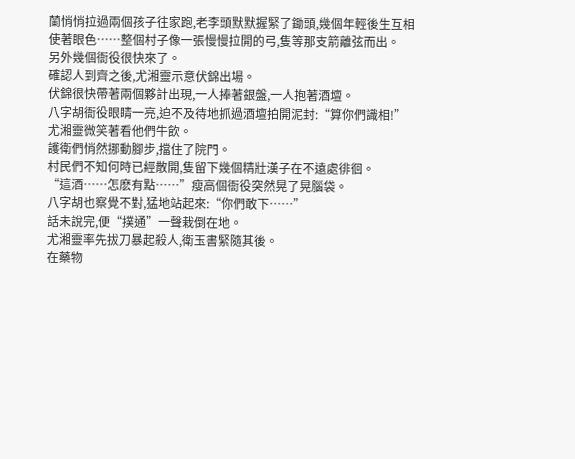蘭悄悄拉過兩個孩子往家跑,老李頭默默握緊了鋤頭,幾個年輕後生互相使著眼色……整個村子像一張慢慢拉開的弓,隻等那支箭離弦而出。
另外幾個衙役很快來了。
確認人到齊之後,尤湘靈示意伏錦出場。
伏錦很快帶著兩個夥計出現,一人捧著銀盤,一人抱著酒壇。
八字胡衙役眼睛一亮,迫不及待地抓過酒壇拍開泥封:“算你們識相!”
尤湘靈微笑著看他們牛飲。
護衛們悄然挪動腳步,擋住了院門。
村民們不知何時已經散開,隻留下幾個精壯漢子在不遠處徘徊。
“這酒……怎麽有點……”瘦高個衙役突然晃了晃腦袋。
八字胡也察覺不對,猛地站起來:“你們敢下……”
話未說完,便“撲通”一聲栽倒在地。
尤湘靈率先拔刀暴起殺人,衛玉書緊隨其後。
在藥物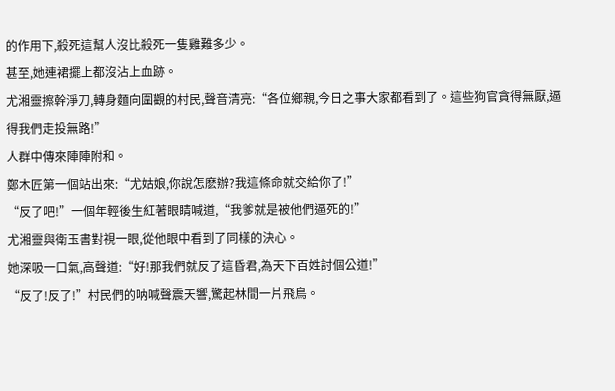的作用下,殺死這幫人沒比殺死一隻雞難多少。
甚至,她連裙擺上都沒沾上血跡。
尤湘靈擦幹淨刀,轉身麵向圍觀的村民,聲音清亮:“各位鄉親,今日之事大家都看到了。這些狗官貪得無厭,逼得我們走投無路!”
人群中傳來陣陣附和。
鄭木匠第一個站出來:“尤姑娘,你說怎麽辦?我這條命就交給你了!”
“反了吧!”一個年輕後生紅著眼睛喊道,“我爹就是被他們逼死的!”
尤湘靈與衛玉書對視一眼,從他眼中看到了同樣的決心。
她深吸一口氣,高聲道:“好!那我們就反了這昏君,為天下百姓討個公道!”
“反了!反了!”村民們的呐喊聲震天響,驚起林間一片飛鳥。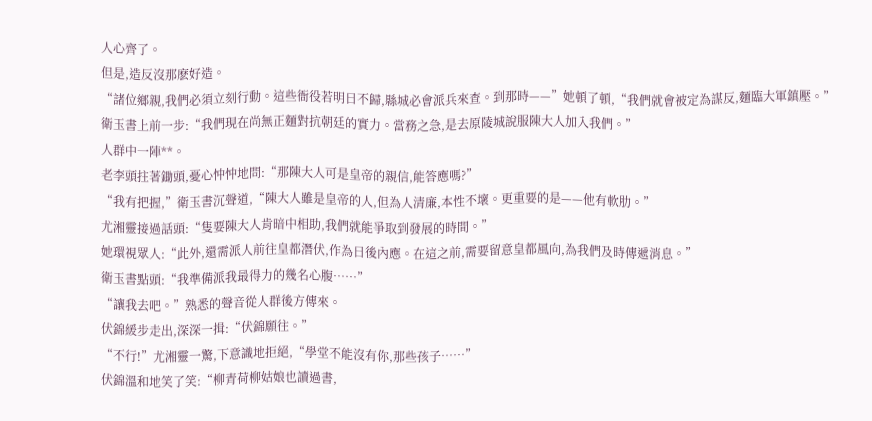人心齊了。
但是,造反沒那麽好造。
“諸位鄉親,我們必須立刻行動。這些衙役若明日不歸,縣城必會派兵來查。到那時——”她頓了頓,“我們就會被定為謀反,麵臨大軍鎮壓。”
衛玉書上前一步:“我們現在尚無正麵對抗朝廷的實力。當務之急,是去原陵城說服陳大人加入我們。”
人群中一陣**。
老李頭拄著鋤頭,憂心忡忡地問:“那陳大人可是皇帝的親信,能答應嗎?”
“我有把握,”衛玉書沉聲道,“陳大人雖是皇帝的人,但為人清廉,本性不壞。更重要的是——他有軟肋。”
尤湘靈接過話頭:“隻要陳大人肯暗中相助,我們就能爭取到發展的時間。”
她環視眾人:“此外,還需派人前往皇都潛伏,作為日後內應。在這之前,需要留意皇都風向,為我們及時傳遞消息。”
衛玉書點頭:“我準備派我最得力的幾名心腹……”
“讓我去吧。”熟悉的聲音從人群後方傳來。
伏錦緩步走出,深深一揖:“伏錦願往。”
“不行!”尤湘靈一驚,下意識地拒絕,“學堂不能沒有你,那些孩子……”
伏錦溫和地笑了笑:“柳青荷柳姑娘也讀過書,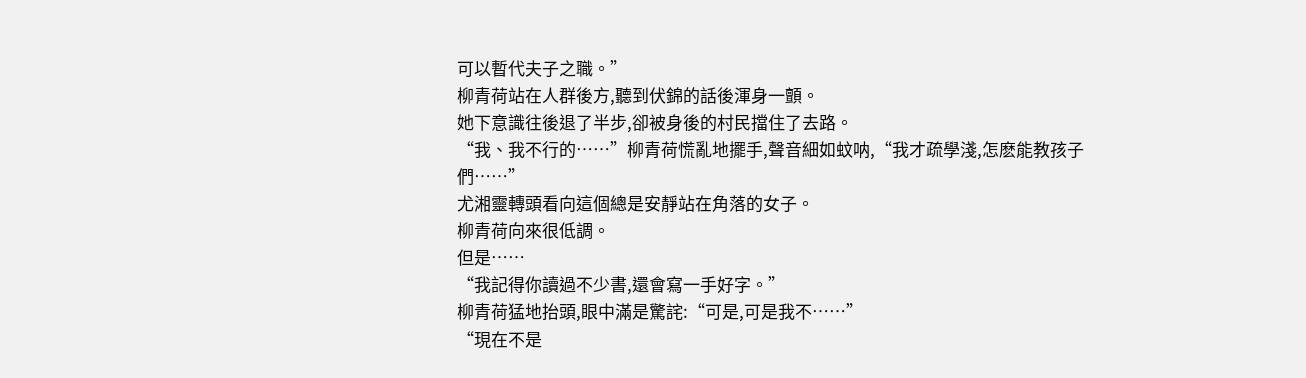可以暫代夫子之職。”
柳青荷站在人群後方,聽到伏錦的話後渾身一顫。
她下意識往後退了半步,卻被身後的村民擋住了去路。
“我、我不行的……”柳青荷慌亂地擺手,聲音細如蚊呐,“我才疏學淺,怎麽能教孩子們……”
尤湘靈轉頭看向這個總是安靜站在角落的女子。
柳青荷向來很低調。
但是……
“我記得你讀過不少書,還會寫一手好字。”
柳青荷猛地抬頭,眼中滿是驚詫:“可是,可是我不……”
“現在不是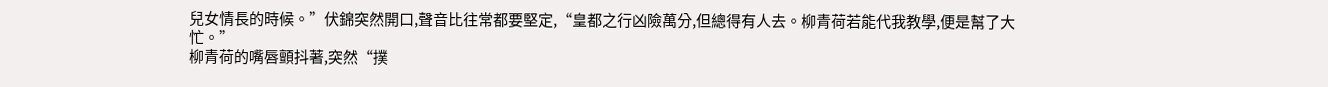兒女情長的時候。”伏錦突然開口,聲音比往常都要堅定,“皇都之行凶險萬分,但總得有人去。柳青荷若能代我教學,便是幫了大忙。”
柳青荷的嘴唇顫抖著,突然“撲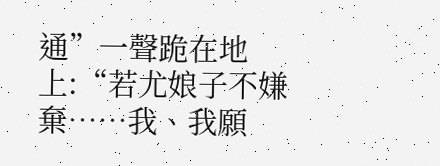通”一聲跪在地上:“若尤娘子不嫌棄……我、我願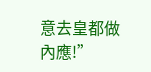意去皇都做內應!”